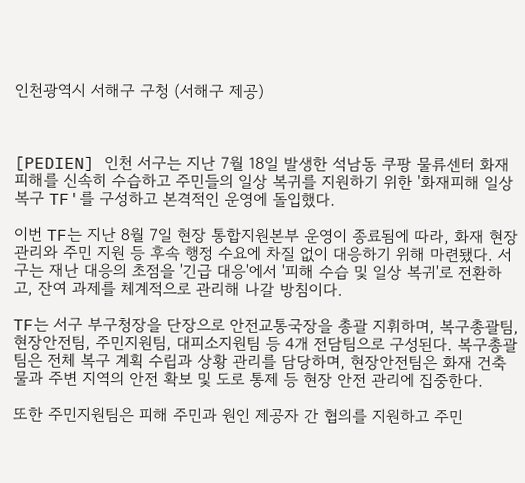인천광역시 서해구 구청 (서해구 제공)



[PEDIEN] 인천 서구는 지난 7월 18일 발생한 석남동 쿠팡 물류센터 화재 피해를 신속히 수습하고 주민들의 일상 복귀를 지원하기 위한 '화재피해 일상복구 TF'를 구성하고 본격적인 운영에 돌입했다.

이번 TF는 지난 8월 7일 현장 통합지원본부 운영이 종료됨에 따라, 화재 현장 관리와 주민 지원 등 후속 행정 수요에 차질 없이 대응하기 위해 마련됐다. 서구는 재난 대응의 초점을 '긴급 대응'에서 '피해 수습 및 일상 복귀'로 전환하고, 잔여 과제를 체계적으로 관리해 나갈 방침이다.

TF는 서구 부구청장을 단장으로 안전교통국장을 총괄 지휘하며, 복구총괄팀, 현장안전팀, 주민지원팀, 대피소지원팀 등 4개 전담팀으로 구성된다. 복구총괄팀은 전체 복구 계획 수립과 상황 관리를 담당하며, 현장안전팀은 화재 건축물과 주변 지역의 안전 확보 및 도로 통제 등 현장 안전 관리에 집중한다.

또한 주민지원팀은 피해 주민과 원인 제공자 간 협의를 지원하고 주민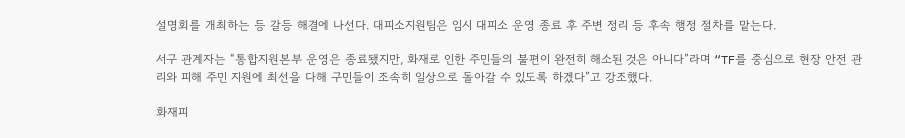설명회를 개최하는 등 갈등 해결에 나선다. 대피소지원팀은 임시 대피소 운영 종료 후 주변 정리 등 후속 행정 절차를 맡는다.

서구 관계자는 “통합지원본부 운영은 종료됐지만, 화재로 인한 주민들의 불편이 완전히 해소된 것은 아니다”라며 “TF를 중심으로 현장 안전 관리와 피해 주민 지원에 최선을 다해 구민들이 조속히 일상으로 돌아갈 수 있도록 하겠다”고 강조했다.

화재피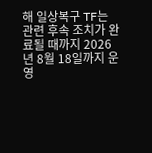해 일상복구 TF는 관련 후속 조치가 완료될 때까지 2026년 8월 18일까지 운영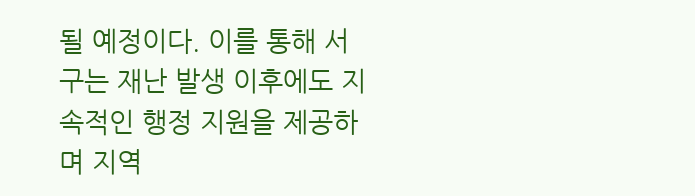될 예정이다. 이를 통해 서구는 재난 발생 이후에도 지속적인 행정 지원을 제공하며 지역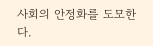사회의 안정화를 도모한다.